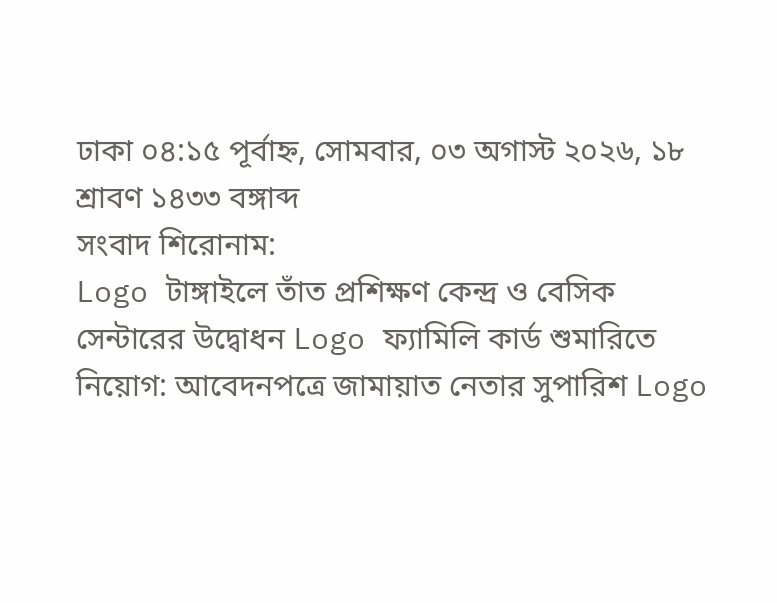ঢাকা ০৪:১৫ পূর্বাহ্ন, সোমবার, ০৩ অগাস্ট ২০২৬, ১৮ শ্রাবণ ১৪৩৩ বঙ্গাব্দ
সংবাদ শিরোনাম:
Logo টাঙ্গাইলে তাঁত প্রশিক্ষণ কেন্দ্র ও বেসিক সেন্টারের উদ্বোধন Logo ফ্যামিলি কার্ড শুমারিতে নিয়োগ: আবেদনপত্রে জামায়াত নেতার সুপারিশ Logo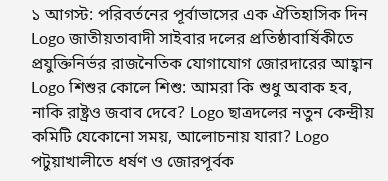১ আগস্ট: পরিবর্তনের পূর্বাভাসের এক ঐতিহাসিক দিন Logo জাতীয়তাবাদী সাইবার দলের প্রতিষ্ঠাবার্ষিকীতে প্রযুক্তিনির্ভর রাজনৈতিক যোগাযোগ জোরদারের আহ্বান Logo শিশুর কোলে শিশু: আমরা কি শুধু অবাক হব, নাকি রাষ্ট্রও জবাব দেবে? Logo ছাত্রদলের নতুন কেন্দ্রীয় কমিটি যেকোনো সময়, আলোচনায় যারা? Logo পটুয়াখালীতে ধর্ষণ ও জোরপূর্বক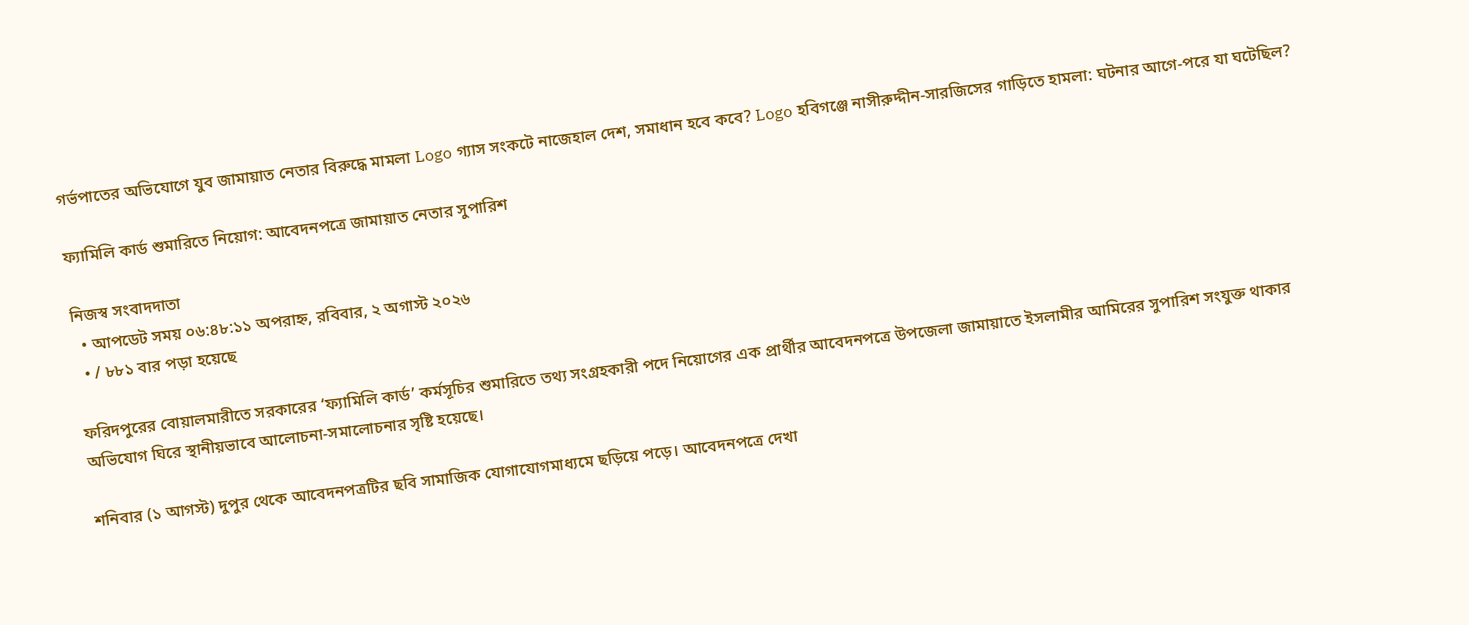গর্ভপাতের অভিযোগে যুব জামায়াত নেতার বিরুদ্ধে মামলা Logo গ্যাস সংকটে নাজেহাল দেশ, সমাধান হবে কবে? Logo হবিগঞ্জে নাসীরুদ্দীন-সারজিসের গাড়িতে হামলা: ঘটনার আগে-পরে যা ঘটেছিল?

ফ্যামিলি কার্ড শুমারিতে নিয়োগ: আবেদনপত্রে জামায়াত নেতার সুপারিশ

নিজস্ব সংবাদদাতা
  • আপডেট সময় ০৬:৪৮:১১ অপরাহ্ন, রবিবার, ২ অগাস্ট ২০২৬
  • / ৮৮১ বার পড়া হয়েছে

ফরিদপুরের বোয়ালমারীতে সরকারের ‘ফ্যামিলি কার্ড’ কর্মসূচির শুমারিতে তথ্য সংগ্রহকারী পদে নিয়োগের এক প্রার্থীর আবেদনপত্রে উপজেলা জামায়াতে ইসলামীর আমিরের সুপারিশ সংযুক্ত থাকার অভিযোগ ঘিরে স্থানীয়ভাবে আলোচনা-সমালোচনার সৃষ্টি হয়েছে।

শনিবার (১ আগস্ট) দুপুর থেকে আবেদনপত্রটির ছবি সামাজিক যোগাযোগমাধ্যমে ছড়িয়ে পড়ে। আবেদনপত্রে দেখা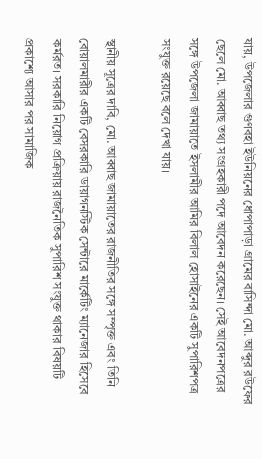যায়, উপজেলার গুণবহা ইউনিয়নের ধোপাপাড়া গ্রামের বাসিন্দা মো. আব্দুর রউফের ছেলে মো. আব্বাছ তথ্য সংগ্রহকারী পদে আবেদন করেছেন। সেই আবেদনপত্রের সঙ্গে উপজেলা জামায়াতে ইসলামীর আমির বিলাল হোসাইনের একটি সুপারিশপত্র সংযুক্ত রয়েছে বলে দেখা যায়।

স্থানীয় সূত্রের দাবি, মো. আব্বাছ জামায়াতের রাজনীতির সঙ্গে সম্পৃক্ত এবং তিনি বোয়ালমারীর একটি বেসরকারি ডায়াগনস্টিক সেন্টারে মার্কেটিং ম্যানেজার হিসেবে কর্মরত। সরকারি নিয়োগ প্রক্রিয়ায় রাজনৈতিক সুপারিশ সংযুক্ত থাকার বিষয়টি প্রকাশ্যে আসার পর সামাজিক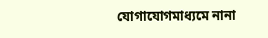যোগাযোগমাধ্যমে নানা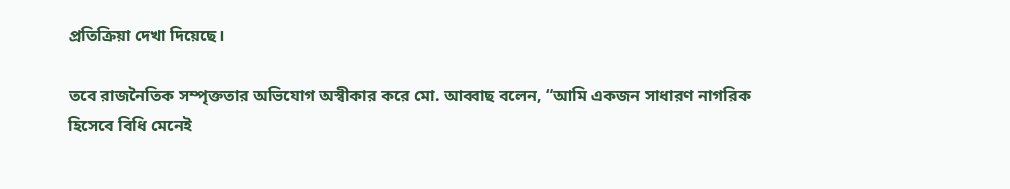প্রতিক্রিয়া দেখা দিয়েছে।

তবে রাজনৈতিক সম্পৃক্ততার অভিযোগ অস্বীকার করে মো. আব্বাছ বলেন, “আমি একজন সাধারণ নাগরিক হিসেবে বিধি মেনেই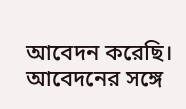আবেদন করেছি। আবেদনের সঙ্গে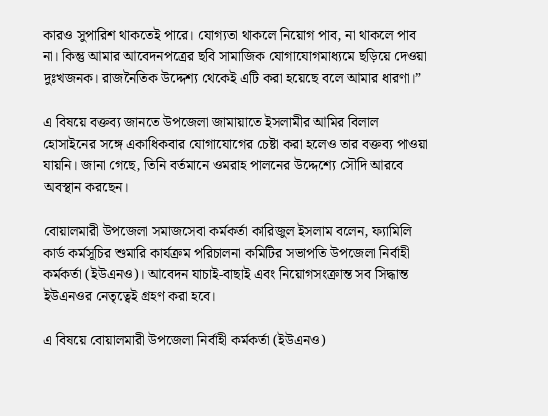কারও সুপারিশ থাকতেই পারে। যোগ্যতা থাকলে নিয়োগ পাব, না থাকলে পাব না। কিন্তু আমার আবেদনপত্রের ছবি সামাজিক যোগাযোগমাধ্যমে ছড়িয়ে দেওয়া দুঃখজনক। রাজনৈতিক উদ্দেশ্য থেকেই এটি করা হয়েছে বলে আমার ধারণা।”

এ বিষয়ে বক্তব্য জানতে উপজেলা জামায়াতে ইসলামীর আমির বিলাল হোসাইনের সঙ্গে একাধিকবার যোগাযোগের চেষ্টা করা হলেও তার বক্তব্য পাওয়া যায়নি। জানা গেছে, তিনি বর্তমানে ওমরাহ পালনের উদ্দেশ্যে সৌদি আরবে অবস্থান করছেন।

বোয়ালমারী উপজেলা সমাজসেবা কর্মকর্তা কারিজুল ইসলাম বলেন, ফ্যামিলি কার্ড কর্মসূচির শুমারি কার্যক্রম পরিচালনা কমিটির সভাপতি উপজেলা নির্বাহী কর্মকর্তা (ইউএনও)। আবেদন যাচাই-বাছাই এবং নিয়োগসংক্রান্ত সব সিদ্ধান্ত ইউএনওর নেতৃত্বেই গ্রহণ করা হবে।

এ বিষয়ে বোয়ালমারী উপজেলা নির্বাহী কর্মকর্তা (ইউএনও)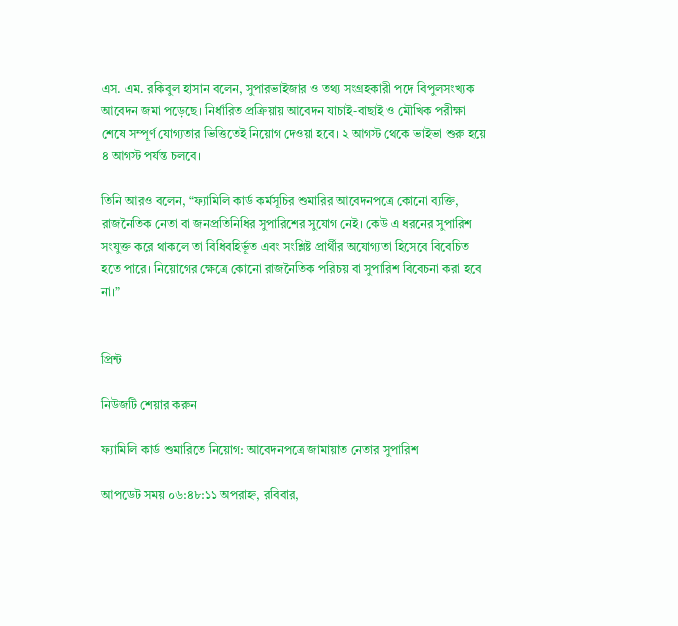এস. এম. রকিবুল হাসান বলেন, সুপারভাইজার ও তথ্য সংগ্রহকারী পদে বিপুলসংখ্যক আবেদন জমা পড়েছে। নির্ধারিত প্রক্রিয়ায় আবেদন যাচাই-বাছাই ও মৌখিক পরীক্ষা শেষে সম্পূর্ণ যোগ্যতার ভিত্তিতেই নিয়োগ দেওয়া হবে। ২ আগস্ট থেকে ভাইভা শুরু হয়ে ৪ আগস্ট পর্যন্ত চলবে।

তিনি আরও বলেন, “ফ্যামিলি কার্ড কর্মসূচির শুমারির আবেদনপত্রে কোনো ব্যক্তি, রাজনৈতিক নেতা বা জনপ্রতিনিধির সুপারিশের সুযোগ নেই। কেউ এ ধরনের সুপারিশ সংযুক্ত করে থাকলে তা বিধিবহির্ভূত এবং সংশ্লিষ্ট প্রার্থীর অযোগ্যতা হিসেবে বিবেচিত হতে পারে। নিয়োগের ক্ষেত্রে কোনো রাজনৈতিক পরিচয় বা সুপারিশ বিবেচনা করা হবে না।”


প্রিন্ট

নিউজটি শেয়ার করুন

ফ্যামিলি কার্ড শুমারিতে নিয়োগ: আবেদনপত্রে জামায়াত নেতার সুপারিশ

আপডেট সময় ০৬:৪৮:১১ অপরাহ্ন, রবিবার,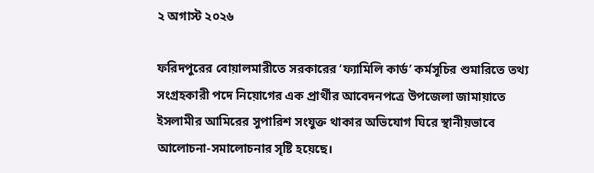২ অগাস্ট ২০২৬

ফরিদপুরের বোয়ালমারীতে সরকারের ‘ফ্যামিলি কার্ড’ কর্মসূচির শুমারিতে তথ্য সংগ্রহকারী পদে নিয়োগের এক প্রার্থীর আবেদনপত্রে উপজেলা জামায়াতে ইসলামীর আমিরের সুপারিশ সংযুক্ত থাকার অভিযোগ ঘিরে স্থানীয়ভাবে আলোচনা-সমালোচনার সৃষ্টি হয়েছে।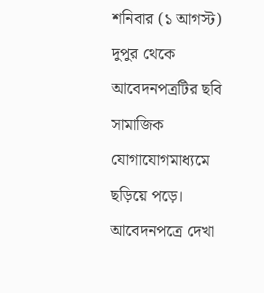শনিবার (১ আগস্ট) দুপুর থেকে আবেদনপত্রটির ছবি সামাজিক যোগাযোগমাধ্যমে ছড়িয়ে পড়ে। আবেদনপত্রে দেখা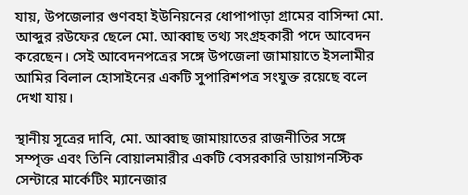যায়, উপজেলার গুণবহা ইউনিয়নের ধোপাপাড়া গ্রামের বাসিন্দা মো. আব্দুর রউফের ছেলে মো. আব্বাছ তথ্য সংগ্রহকারী পদে আবেদন করেছেন। সেই আবেদনপত্রের সঙ্গে উপজেলা জামায়াতে ইসলামীর আমির বিলাল হোসাইনের একটি সুপারিশপত্র সংযুক্ত রয়েছে বলে দেখা যায়।

স্থানীয় সূত্রের দাবি, মো. আব্বাছ জামায়াতের রাজনীতির সঙ্গে সম্পৃক্ত এবং তিনি বোয়ালমারীর একটি বেসরকারি ডায়াগনস্টিক সেন্টারে মার্কেটিং ম্যানেজার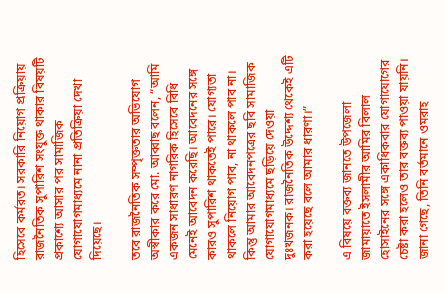হিসেবে কর্মরত। সরকারি নিয়োগ প্রক্রিয়ায় রাজনৈতিক সুপারিশ সংযুক্ত থাকার বিষয়টি প্রকাশ্যে আসার পর সামাজিক যোগাযোগমাধ্যমে নানা প্রতিক্রিয়া দেখা দিয়েছে।

তবে রাজনৈতিক সম্পৃক্ততার অভিযোগ অস্বীকার করে মো. আব্বাছ বলেন, “আমি একজন সাধারণ নাগরিক হিসেবে বিধি মেনেই আবেদন করেছি। আবেদনের সঙ্গে কারও সুপারিশ থাকতেই পারে। যোগ্যতা থাকলে নিয়োগ পাব, না থাকলে পাব না। কিন্তু আমার আবেদনপত্রের ছবি সামাজিক যোগাযোগমাধ্যমে ছড়িয়ে দেওয়া দুঃখজনক। রাজনৈতিক উদ্দেশ্য থেকেই এটি করা হয়েছে বলে আমার ধারণা।”

এ বিষয়ে বক্তব্য জানতে উপজেলা জামায়াতে ইসলামীর আমির বিলাল হোসাইনের সঙ্গে একাধিকবার যোগাযোগের চেষ্টা করা হলেও তার বক্তব্য পাওয়া যায়নি। জানা গেছে, তিনি বর্তমানে ওমরাহ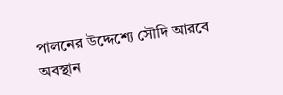পালনের উদ্দেশ্যে সৌদি আরবে অবস্থান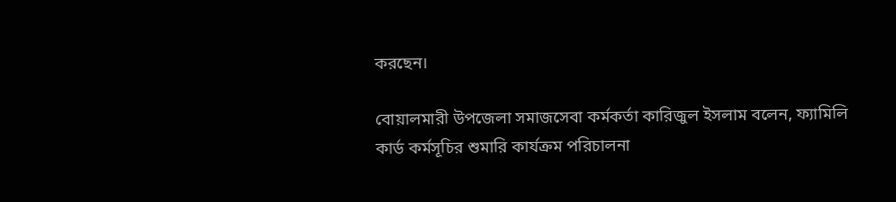করছেন।

বোয়ালমারী উপজেলা সমাজসেবা কর্মকর্তা কারিজুল ইসলাম বলেন, ফ্যামিলি কার্ড কর্মসূচির শুমারি কার্যক্রম পরিচালনা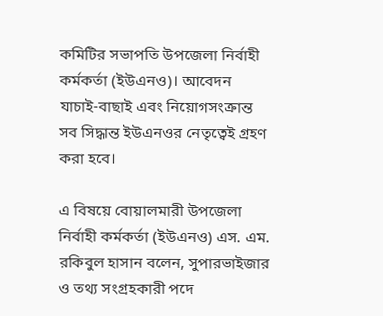কমিটির সভাপতি উপজেলা নির্বাহী কর্মকর্তা (ইউএনও)। আবেদন যাচাই-বাছাই এবং নিয়োগসংক্রান্ত সব সিদ্ধান্ত ইউএনওর নেতৃত্বেই গ্রহণ করা হবে।

এ বিষয়ে বোয়ালমারী উপজেলা নির্বাহী কর্মকর্তা (ইউএনও) এস. এম. রকিবুল হাসান বলেন, সুপারভাইজার ও তথ্য সংগ্রহকারী পদে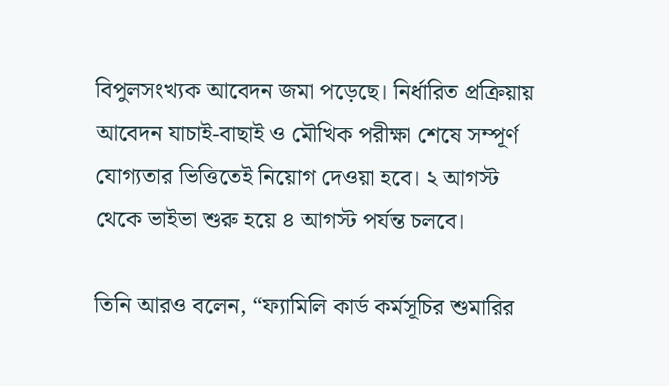বিপুলসংখ্যক আবেদন জমা পড়েছে। নির্ধারিত প্রক্রিয়ায় আবেদন যাচাই-বাছাই ও মৌখিক পরীক্ষা শেষে সম্পূর্ণ যোগ্যতার ভিত্তিতেই নিয়োগ দেওয়া হবে। ২ আগস্ট থেকে ভাইভা শুরু হয়ে ৪ আগস্ট পর্যন্ত চলবে।

তিনি আরও বলেন, “ফ্যামিলি কার্ড কর্মসূচির শুমারির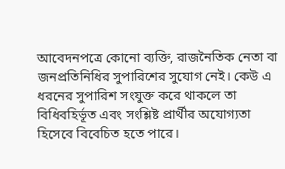আবেদনপত্রে কোনো ব্যক্তি, রাজনৈতিক নেতা বা জনপ্রতিনিধির সুপারিশের সুযোগ নেই। কেউ এ ধরনের সুপারিশ সংযুক্ত করে থাকলে তা বিধিবহির্ভূত এবং সংশ্লিষ্ট প্রার্থীর অযোগ্যতা হিসেবে বিবেচিত হতে পারে।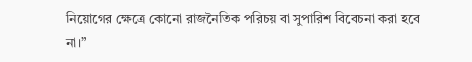নিয়োগের ক্ষেত্রে কোনো রাজনৈতিক পরিচয় বা সুপারিশ বিবেচনা করা হবে না।”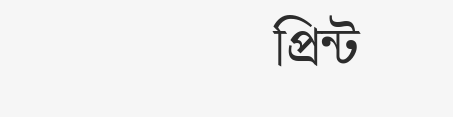প্রিন্ট